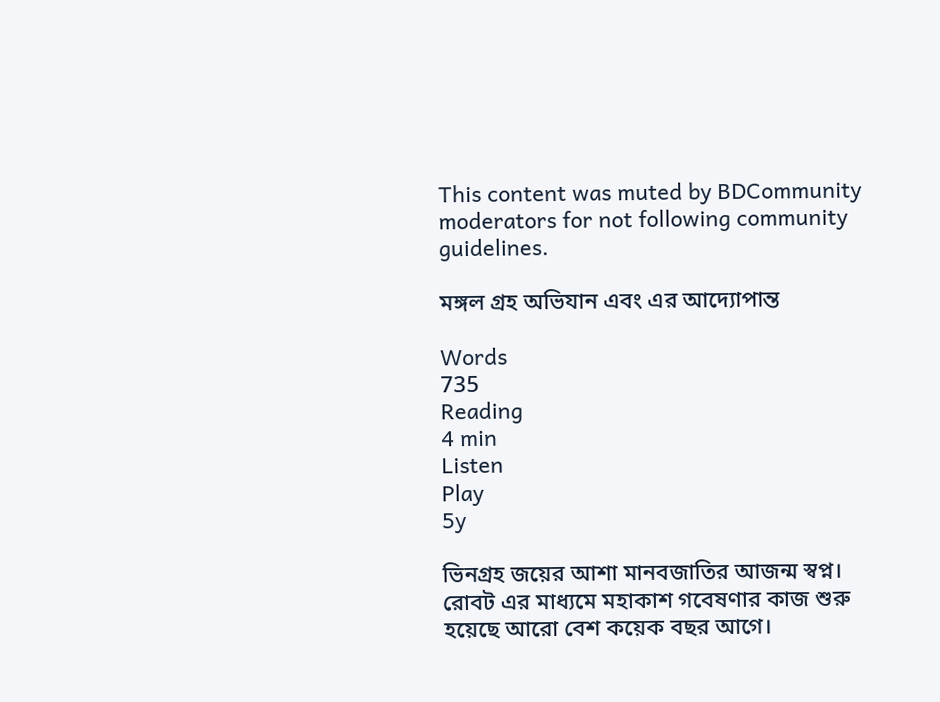This content was muted by BDCommunity moderators for not following community guidelines.

মঙ্গল গ্রহ অভিযান এবং এর আদ্যোপান্ত

Words
735
Reading
4 min
Listen
Play
5y

ভিনগ্রহ জয়ের আশা মানবজাতির আজন্ম স্বপ্ন। রোবট এর মাধ্যমে মহাকাশ গবেষণার কাজ শুরু হয়েছে আরো বেশ কয়েক বছর আগে।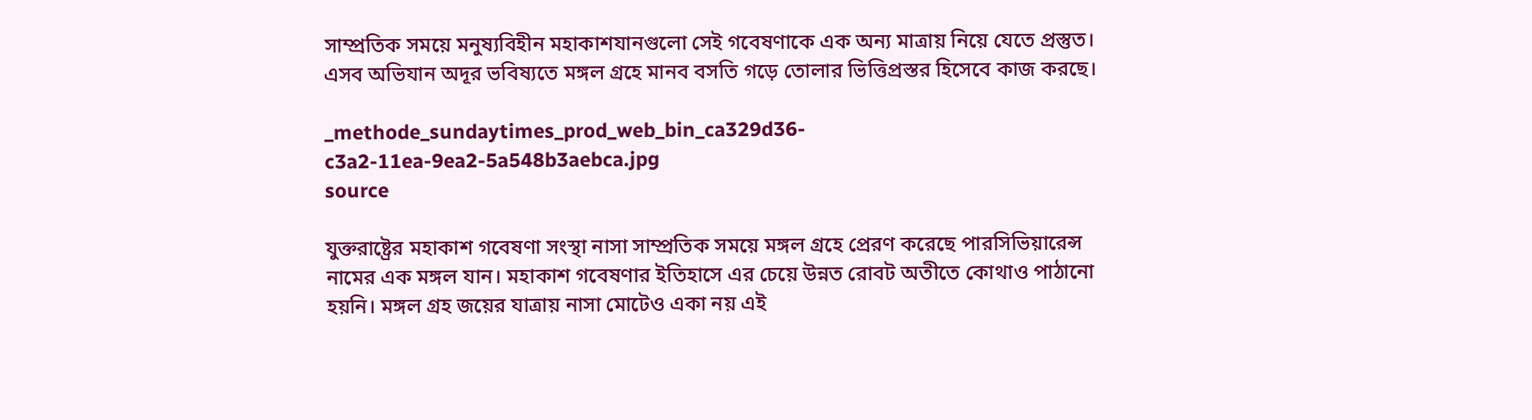সাম্প্রতিক সময়ে মনুষ্যবিহীন মহাকাশযানগুলো সেই গবেষণাকে এক অন্য মাত্রায় নিয়ে যেতে প্রস্তুত। এসব অভিযান অদূর ভবিষ্যতে মঙ্গল গ্রহে মানব বসতি গড়ে তোলার ভিত্তিপ্রস্তর হিসেবে কাজ করছে।

_methode_sundaytimes_prod_web_bin_ca329d36-c3a2-11ea-9ea2-5a548b3aebca.jpg
source

যুক্তরাষ্ট্রের মহাকাশ গবেষণা সংস্থা নাসা সাম্প্রতিক সময়ে মঙ্গল গ্রহে প্রেরণ করেছে পারসিভিয়ারেন্স নামের এক মঙ্গল যান। মহাকাশ গবেষণার ইতিহাসে এর চেয়ে উন্নত রোবট অতীতে কোথাও পাঠানো হয়নি। মঙ্গল গ্রহ জয়ের যাত্রায় নাসা মোটেও একা নয় এই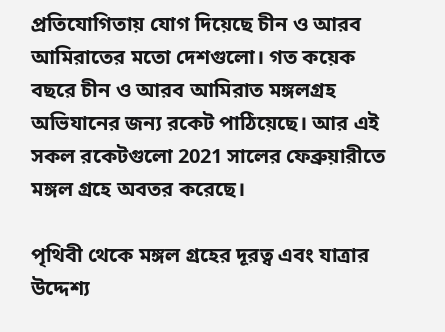প্রতিযোগিতায় যোগ দিয়েছে চীন ও আরব আমিরাতের মতো দেশগুলো। গত কয়েক বছরে চীন ও আরব আমিরাত মঙ্গলগ্রহ অভিযানের জন্য রকেট পাঠিয়েছে। আর এই সকল রকেটগুলো 2021 সালের ফেব্রুয়ারীতে মঙ্গল গ্রহে অবতর করেছে।

পৃথিবী থেকে মঙ্গল গ্রহের দূরত্ব এবং যাত্রার উদ্দেশ্য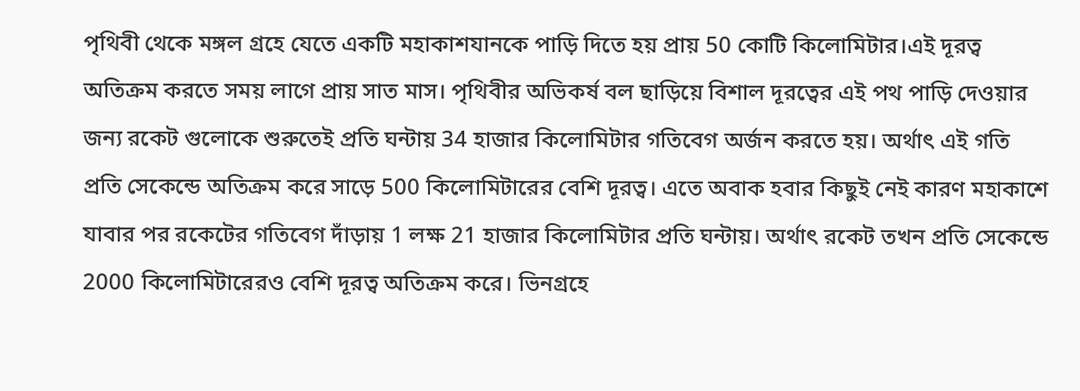পৃথিবী থেকে মঙ্গল গ্রহে যেতে একটি মহাকাশযানকে পাড়ি দিতে হয় প্রায় 50 কোটি কিলোমিটার।এই দূরত্ব অতিক্রম করতে সময় লাগে প্রায় সাত মাস। পৃথিবীর অভিকর্ষ বল ছাড়িয়ে বিশাল দূরত্বের এই পথ পাড়ি দেওয়ার জন্য রকেট গুলোকে শুরুতেই প্রতি ঘন্টায় 34 হাজার কিলোমিটার গতিবেগ অর্জন করতে হয়। অর্থাৎ এই গতি প্রতি সেকেন্ডে অতিক্রম করে সাড়ে 500 কিলোমিটারের বেশি দূরত্ব। এতে অবাক হবার কিছুই নেই কারণ মহাকাশে যাবার পর রকেটের গতিবেগ দাঁড়ায় 1 লক্ষ 21 হাজার কিলোমিটার প্রতি ঘন্টায়। অর্থাৎ রকেট তখন প্রতি সেকেন্ডে 2000 কিলোমিটারেরও বেশি দূরত্ব অতিক্রম করে। ভিনগ্রহে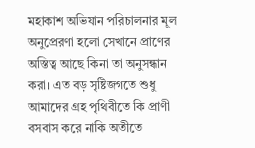মহাকাশ অভিযান পরিচালনার মূল অনুপ্রেরণা হলো সেখানে প্রাণের অস্তিত্ব আছে কিনা তা অনুসন্ধান করা। এত বড় সৃষ্টিজগতে শুধু আমাদের গ্রহ পৃথিবীতে কি প্রাণী বসবাস করে নাকি অতীতে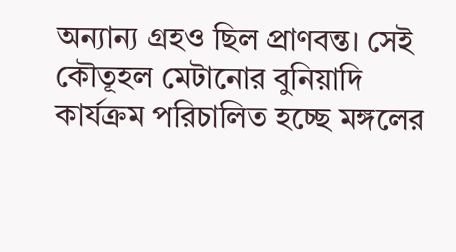অন্যান্য গ্রহও ছিল প্রাণবন্ত। সেই কৌতূহল মেটানোর বুনিয়াদি কার্যক্রম পরিচালিত হচ্ছে মঙ্গলের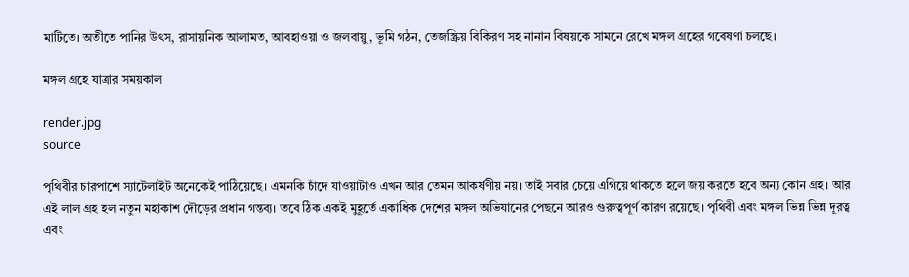মাটিতে। অতীতে পানির উৎস, রাসায়নিক আলামত, আবহাওয়া ও জলবায়ু, ভূমি গঠন, তেজস্ক্রিয় বিকিরণ সহ নানান বিষয়কে সামনে রেখে মঙ্গল গ্রহের গবেষণা চলছে।

মঙ্গল গ্রহে যাত্রার সময়কাল

render.jpg
source

পৃথিবীর চারপাশে স্যাটেলাইট অনেকেই পাঠিয়েছে। এমনকি চাঁদে যাওয়াটাও এখন আর তেমন আকর্ষণীয় নয়। তাই সবার চেয়ে এগিয়ে থাকতে হলে জয় করতে হবে অন্য কোন গ্রহ। আর এই লাল গ্রহ হল নতুন মহাকাশ দৌড়ের প্রধান গন্তব্য। তবে ঠিক একই মুহূর্তে একাধিক দেশের মঙ্গল অভিযানের পেছনে আরও গুরুত্বপূর্ণ কারণ রয়েছে। পৃথিবী এবং মঙ্গল ভিন্ন ভিন্ন দূরত্ব এবং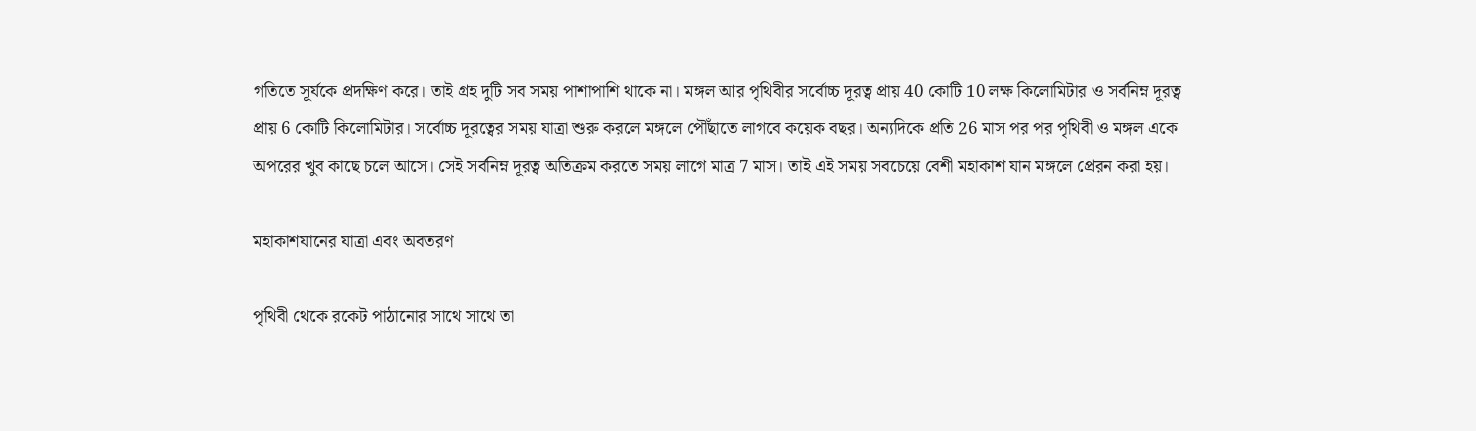গতিতে সূর্যকে প্রদক্ষিণ করে। তাই গ্রহ দুটি সব সময় পাশাপাশি থাকে না। মঙ্গল আর পৃথিবীর সর্বোচ্চ দূরত্ব প্রায় 40 কোটি 10 লক্ষ কিলোমিটার ও সর্বনিম্ন দূরত্ব প্রায় 6 কোটি কিলোমিটার। সর্বোচ্চ দূরত্বের সময় যাত্রা শুরু করলে মঙ্গলে পৌঁছাতে লাগবে কয়েক বছর। অন্যদিকে প্রতি 26 মাস পর পর পৃথিবী ও মঙ্গল একে অপরের খুব কাছে চলে আসে। সেই সর্বনিম্ন দূরত্ব অতিক্রম করতে সময় লাগে মাত্র 7 মাস। তাই এই সময় সবচেয়ে বেশী মহাকাশ যান মঙ্গলে প্রেরন করা হয়।

মহাকাশযানের যাত্রা এবং অবতরণ

পৃথিবী থেকে রকেট পাঠানোর সাথে সাথে তা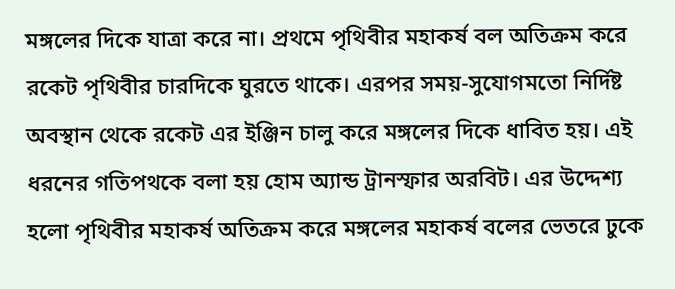মঙ্গলের দিকে যাত্রা করে না। প্রথমে পৃথিবীর মহাকর্ষ বল অতিক্রম করে রকেট পৃথিবীর চারদিকে ঘুরতে থাকে। এরপর সময়-সুযোগমতো নির্দিষ্ট অবস্থান থেকে রকেট এর ইঞ্জিন চালু করে মঙ্গলের দিকে ধাবিত হয়। এই ধরনের গতিপথকে বলা হয় হোম অ্যান্ড ট্রানস্ফার অরবিট। এর উদ্দেশ্য হলো পৃথিবীর মহাকর্ষ অতিক্রম করে মঙ্গলের মহাকর্ষ বলের ভেতরে ঢুকে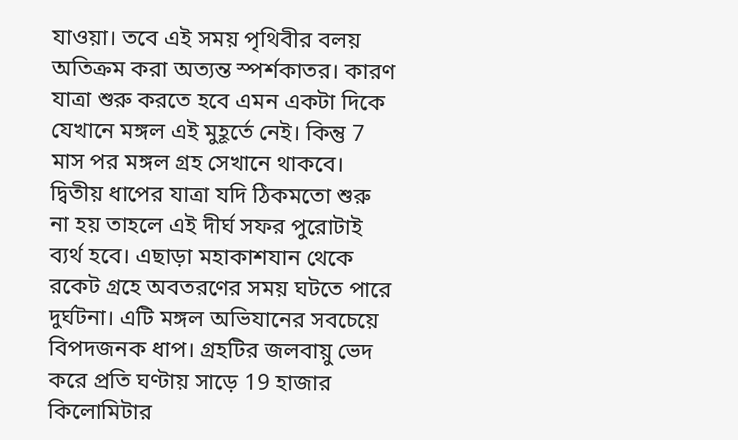যাওয়া। তবে এই সময় পৃথিবীর বলয় অতিক্রম করা অত্যন্ত স্পর্শকাতর। কারণ যাত্রা শুরু করতে হবে এমন একটা দিকে যেখানে মঙ্গল এই মুহূর্তে নেই। কিন্তু 7 মাস পর মঙ্গল গ্রহ সেখানে থাকবে। দ্বিতীয় ধাপের যাত্রা যদি ঠিকমতো শুরু না হয় তাহলে এই দীর্ঘ সফর পুরোটাই ব্যর্থ হবে। এছাড়া মহাকাশযান থেকে রকেট গ্রহে অবতরণের সময় ঘটতে পারে দুর্ঘটনা। এটি মঙ্গল অভিযানের সবচেয়ে বিপদজনক ধাপ। গ্রহটির জলবায়ু ভেদ করে প্রতি ঘণ্টায় সাড়ে 19 হাজার কিলোমিটার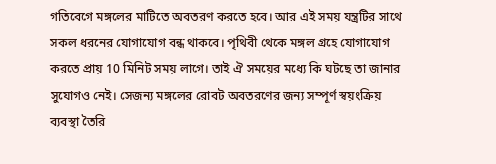গতিবেগে মঙ্গলের মাটিতে অবতরণ করতে হবে। আর এই সময় যন্ত্রটির সাথে সকল ধরনের যোগাযোগ বন্ধ থাকবে। পৃথিবী থেকে মঙ্গল গ্রহে যোগাযোগ করতে প্রায় 10 মিনিট সময় লাগে। তাই ঐ সময়ের মধ্যে কি ঘটছে তা জানার সুযোগও নেই। সেজন্য মঙ্গলের রোবট অবতরণের জন্য সম্পূর্ণ স্বয়ংক্রিয় ব্যবস্থা তৈরি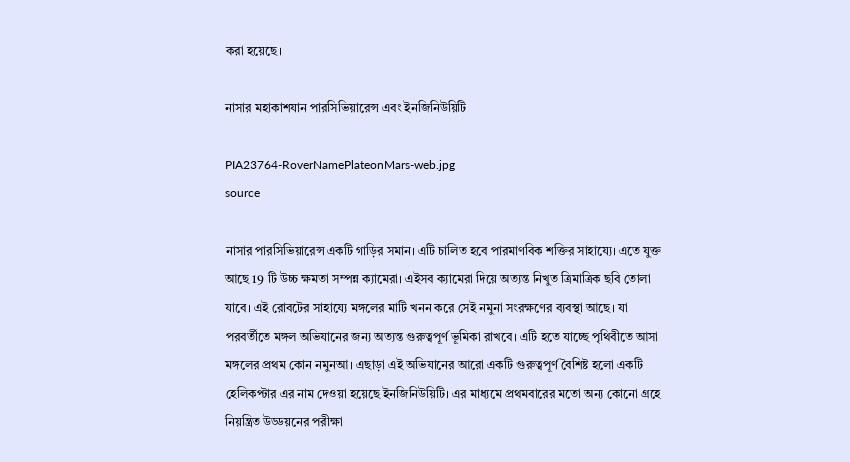করা হয়েছে।

নাসার মহাকাশযান পারসিভিয়ারেন্স এবং ইনজিনিউয়িটি

PIA23764-RoverNamePlateonMars-web.jpg
source

নাসার পারসিভিয়ারেন্স একটি গাড়ির সমান। এটি চালিত হবে পারমাণবিক শক্তির সাহায্যে। এতে যুক্ত আছে 19 টি উচ্চ ক্ষমতা সম্পন্ন ক্যামেরা। এইসব ক্যামেরা দিয়ে অত্যন্ত নিখুত ত্রিমাত্রিক ছবি তোলা যাবে। এই রোবটের সাহায্যে মঙ্গলের মাটি খনন করে সেই নমুনা সংরক্ষণের ব্যবস্থা আছে। যা পরবর্তীতে মঙ্গল অভিযানের জন্য অত্যন্ত গুরুত্বপূর্ণ ভূমিকা রাখবে। এটি হতে যাচ্ছে পৃথিবীতে আসা মঙ্গলের প্রথম কোন নমুনআ। এছাড়া এই অভিযানের আরো একটি গুরুত্বপূর্ণ বৈশিষ্ট হলো একটি হেলিকপ্টার এর নাম দেওয়া হয়েছে ইনজিনিউয়িটি। এর মাধ্যমে প্রথমবারের মতো অন্য কোনো গ্রহে নিয়ন্ত্রিত উড্ডয়নের পরীক্ষা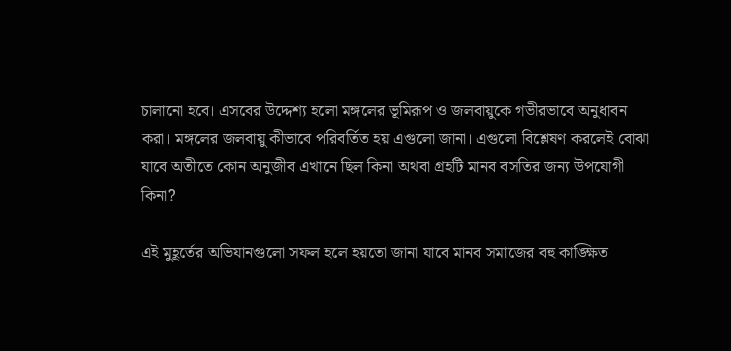চালানো হবে। এসবের উদ্দেশ্য হলো মঙ্গলের ভূমিরূপ ও জলবায়ুকে গভীরভাবে অনুধাবন করা। মঙ্গলের জলবায়ু কীভাবে পরিবর্তিত হয় এগুলো জানা। এগুলো বিশ্লেষণ করলেই বোঝা যাবে অতীতে কোন অনুজীব এখানে ছিল কিনা অথবা গ্রহটি মানব বসতির জন্য উপযোগী কিনা?

এই মুহূর্তের অভিযানগুলো সফল হলে হয়তো জানা যাবে মানব সমাজের বহু কাঙ্ক্ষিত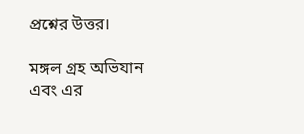প্রশ্নের উত্তর।

মঙ্গল গ্রহ অভিযান এবং এর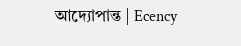আদ্যোপান্ত | Ecency